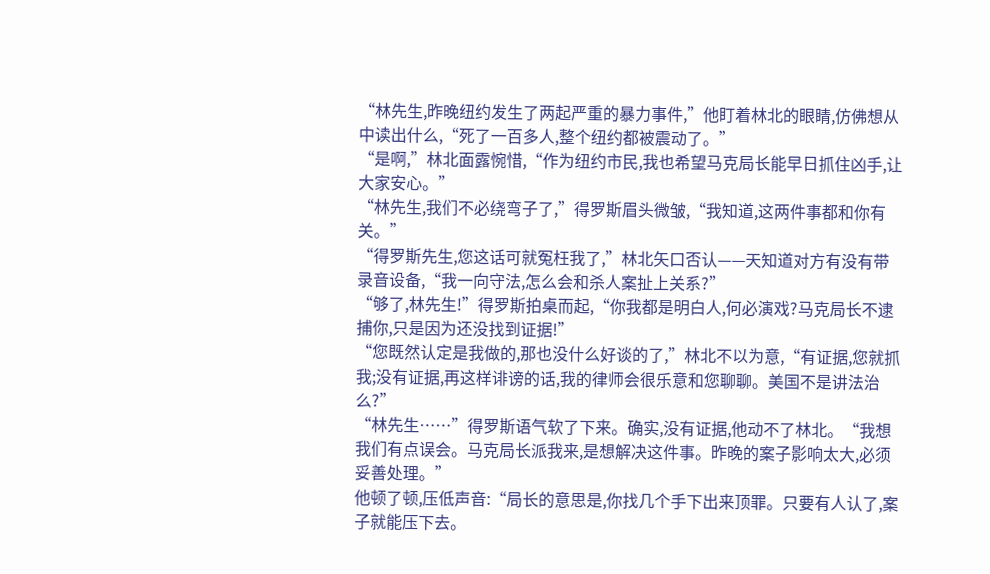“林先生,昨晚纽约发生了两起严重的暴力事件,”他盯着林北的眼睛,仿佛想从中读出什么,“死了一百多人,整个纽约都被震动了。”
“是啊,”林北面露惋惜,“作为纽约市民,我也希望马克局长能早日抓住凶手,让大家安心。”
“林先生,我们不必绕弯子了,”得罗斯眉头微皱,“我知道,这两件事都和你有关。”
“得罗斯先生,您这话可就冤枉我了,”林北矢口否认——天知道对方有没有带录音设备,“我一向守法,怎么会和杀人案扯上关系?”
“够了,林先生!”得罗斯拍桌而起,“你我都是明白人,何必演戏?马克局长不逮捕你,只是因为还没找到证据!”
“您既然认定是我做的,那也没什么好谈的了,”林北不以为意,“有证据,您就抓我;没有证据,再这样诽谤的话,我的律师会很乐意和您聊聊。美国不是讲法治么?”
“林先生……”得罗斯语气软了下来。确实,没有证据,他动不了林北。“我想我们有点误会。马克局长派我来,是想解决这件事。昨晚的案子影响太大,必须妥善处理。”
他顿了顿,压低声音:“局长的意思是,你找几个手下出来顶罪。只要有人认了,案子就能压下去。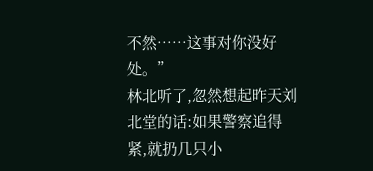不然……这事对你没好处。”
林北听了,忽然想起昨天刘北堂的话:如果警察追得紧,就扔几只小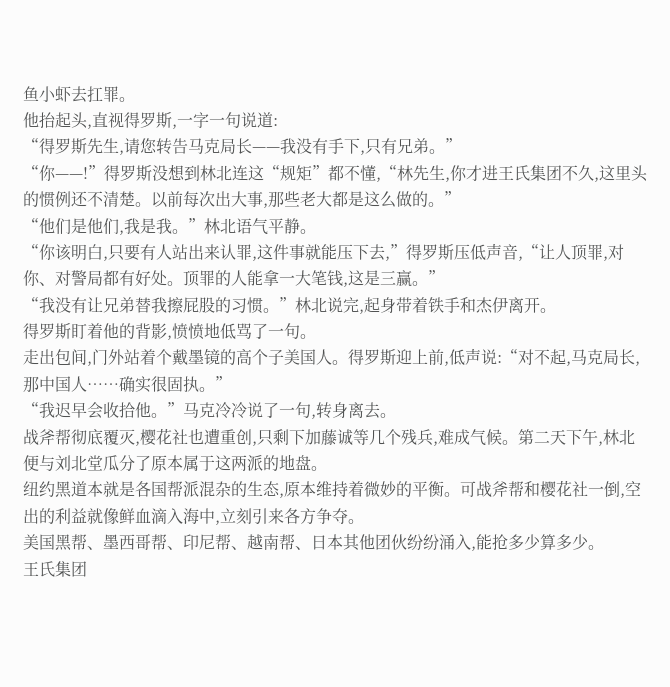鱼小虾去扛罪。
他抬起头,直视得罗斯,一字一句说道:
“得罗斯先生,请您转告马克局长——我没有手下,只有兄弟。”
“你——!”得罗斯没想到林北连这“规矩”都不懂,“林先生,你才进王氏集团不久,这里头的惯例还不清楚。以前每次出大事,那些老大都是这么做的。”
“他们是他们,我是我。”林北语气平静。
“你该明白,只要有人站出来认罪,这件事就能压下去,”得罗斯压低声音,“让人顶罪,对你、对警局都有好处。顶罪的人能拿一大笔钱,这是三赢。”
“我没有让兄弟替我擦屁股的习惯。”林北说完,起身带着铁手和杰伊离开。
得罗斯盯着他的背影,愤愤地低骂了一句。
走出包间,门外站着个戴墨镜的高个子美国人。得罗斯迎上前,低声说:“对不起,马克局长,那中国人……确实很固执。”
“我迟早会收拾他。”马克冷冷说了一句,转身离去。
战斧帮彻底覆灭,樱花社也遭重创,只剩下加藤诚等几个残兵,难成气候。第二天下午,林北便与刘北堂瓜分了原本属于这两派的地盘。
纽约黑道本就是各国帮派混杂的生态,原本维持着微妙的平衡。可战斧帮和樱花社一倒,空出的利益就像鲜血滴入海中,立刻引来各方争夺。
美国黑帮、墨西哥帮、印尼帮、越南帮、日本其他团伙纷纷涌入,能抢多少算多少。
王氏集团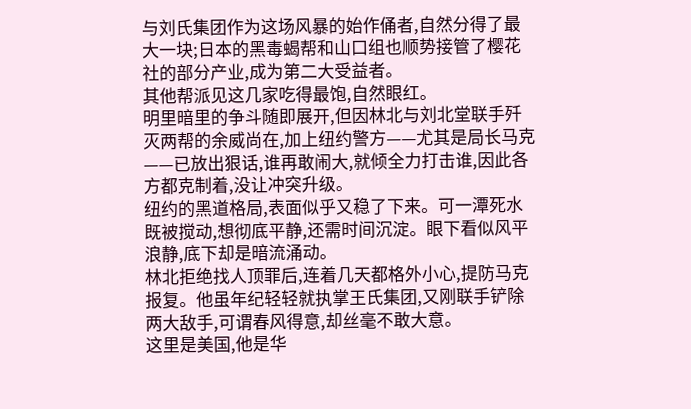与刘氏集团作为这场风暴的始作俑者,自然分得了最大一块;日本的黑毒蝎帮和山口组也顺势接管了樱花社的部分产业,成为第二大受益者。
其他帮派见这几家吃得最饱,自然眼红。
明里暗里的争斗随即展开,但因林北与刘北堂联手歼灭两帮的余威尚在,加上纽约警方——尤其是局长马克——已放出狠话,谁再敢闹大,就倾全力打击谁,因此各方都克制着,没让冲突升级。
纽约的黑道格局,表面似乎又稳了下来。可一潭死水既被搅动,想彻底平静,还需时间沉淀。眼下看似风平浪静,底下却是暗流涌动。
林北拒绝找人顶罪后,连着几天都格外小心,提防马克报复。他虽年纪轻轻就执掌王氏集团,又刚联手铲除两大敌手,可谓春风得意,却丝毫不敢大意。
这里是美国,他是华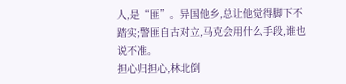人,是“匪”。异国他乡,总让他觉得脚下不踏实;警匪自古对立,马克会用什么手段,谁也说不准。
担心归担心,林北倒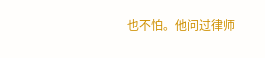也不怕。他问过律师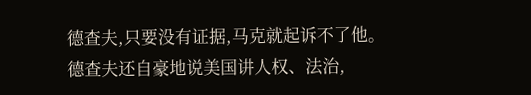德查夫,只要没有证据,马克就起诉不了他。
德查夫还自豪地说美国讲人权、法治,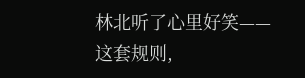林北听了心里好笑——这套规则,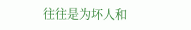往往是为坏人和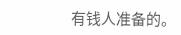有钱人准备的。